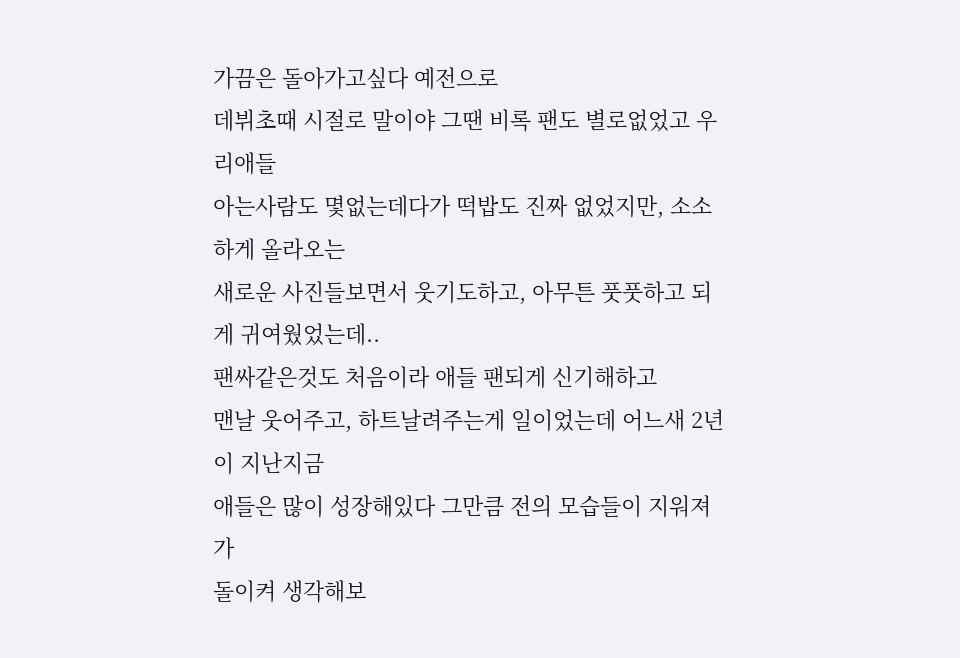가끔은 돌아가고싶다 예전으로
데뷔초때 시절로 말이야 그땐 비록 팬도 별로없었고 우리애들
아는사람도 몇없는데다가 떡밥도 진짜 없었지만, 소소하게 올라오는
새로운 사진들보면서 웃기도하고, 아무튼 풋풋하고 되게 귀여웠었는데..
팬싸같은것도 처음이라 애들 팬되게 신기해하고
맨날 웃어주고, 하트날려주는게 일이었는데 어느새 2년이 지난지금
애들은 많이 성장해있다 그만큼 전의 모습들이 지워져가
돌이켜 생각해보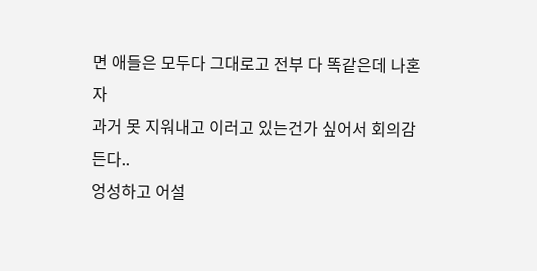면 애들은 모두다 그대로고 전부 다 똑같은데 나혼자
과거 못 지워내고 이러고 있는건가 싶어서 회의감든다..
엉성하고 어설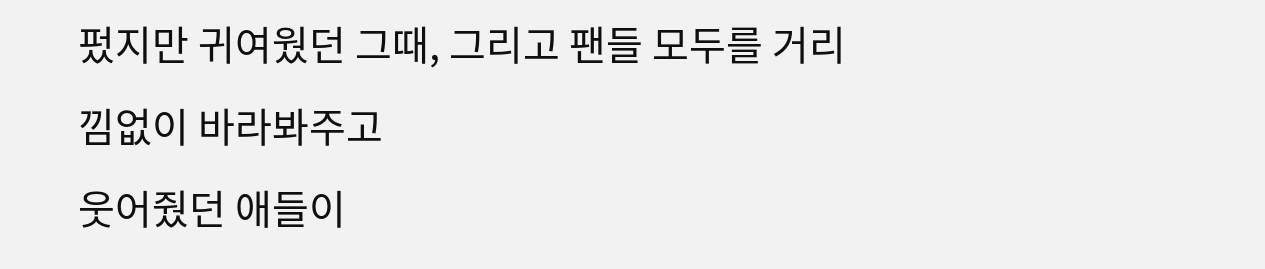펐지만 귀여웠던 그때, 그리고 팬들 모두를 거리낌없이 바라봐주고
웃어줬던 애들이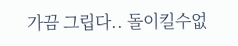가끔 그립다.. 돌이킬수없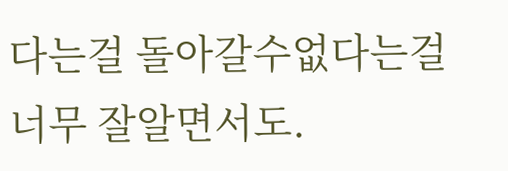다는걸 돌아갈수없다는걸 너무 잘알면서도.